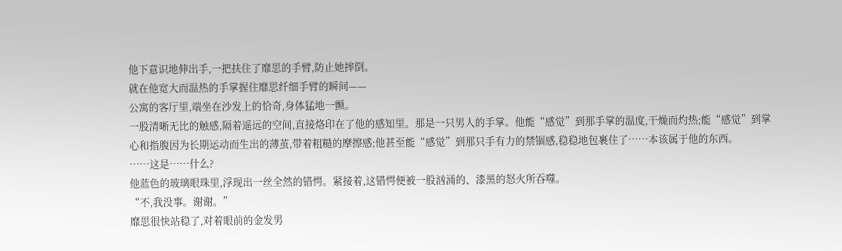他下意识地伸出手,一把扶住了靡思的手臂,防止她摔倒。
就在他宽大而温热的手掌握住靡思纤细手臂的瞬间——
公寓的客厅里,端坐在沙发上的恰奇,身体猛地一颤。
一股清晰无比的触感,隔着遥远的空间,直接烙印在了他的感知里。那是一只男人的手掌。他能“感觉”到那手掌的温度,干燥而灼热;能“感觉”到掌心和指腹因为长期运动而生出的薄茧,带着粗糙的摩擦感;他甚至能“感觉”到那只手有力的禁锢感,稳稳地包裹住了……本该属于他的东西。
……这是……什么?
他蓝色的玻璃眼珠里,浮现出一丝全然的错愕。紧接着,这错愕便被一股汹涌的、漆黑的怒火所吞噬。
“不,我没事。谢谢。”
靡思很快站稳了,对着眼前的金发男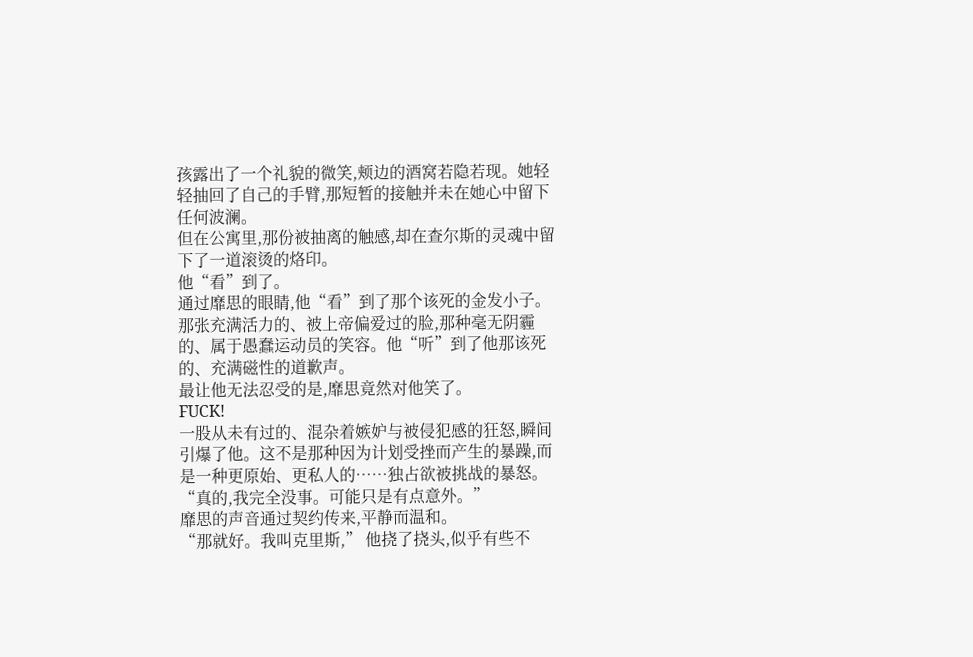孩露出了一个礼貌的微笑,颊边的酒窝若隐若现。她轻轻抽回了自己的手臂,那短暂的接触并未在她心中留下任何波澜。
但在公寓里,那份被抽离的触感,却在查尔斯的灵魂中留下了一道滚烫的烙印。
他“看”到了。
通过靡思的眼睛,他“看”到了那个该死的金发小子。那张充满活力的、被上帝偏爱过的脸,那种毫无阴霾的、属于愚蠢运动员的笑容。他“听”到了他那该死的、充满磁性的道歉声。
最让他无法忍受的是,靡思竟然对他笑了。
FUCK!
一股从未有过的、混杂着嫉妒与被侵犯感的狂怒,瞬间引爆了他。这不是那种因为计划受挫而产生的暴躁,而是一种更原始、更私人的……独占欲被挑战的暴怒。
“真的,我完全没事。可能只是有点意外。”
靡思的声音通过契约传来,平静而温和。
“那就好。我叫克里斯,” 他挠了挠头,似乎有些不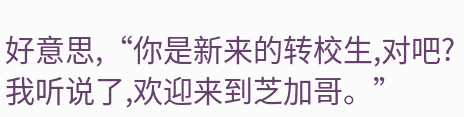好意思,“你是新来的转校生,对吧?我听说了,欢迎来到芝加哥。”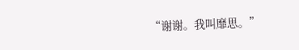“谢谢。我叫靡思。”